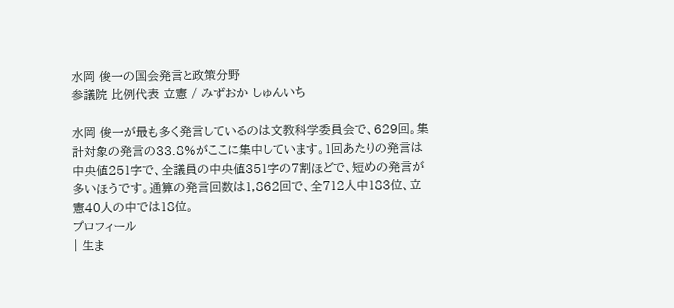水岡 俊一の国会発言と政策分野
参議院 比例代表 立憲 / みずおか しゅんいち

水岡 俊一が最も多く発言しているのは文教科学委員会で、629回。集計対象の発言の33.8%がここに集中しています。1回あたりの発言は中央値251字で、全議員の中央値351字の7割ほどで、短めの発言が多いほうです。通算の発言回数は1,862回で、全712人中183位、立憲40人の中では18位。
プロフィール
| 生ま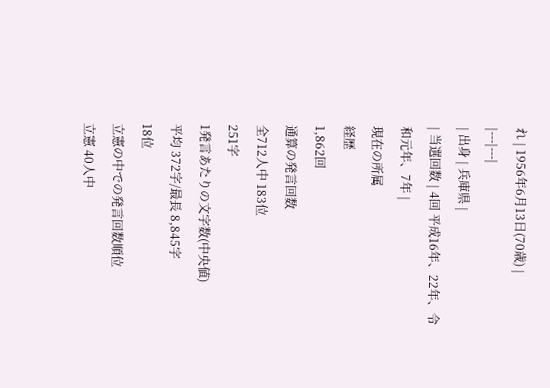れ | 1956年6月13日(70歳) |
|---|---|
| 出身 | 兵庫県 |
| 当選回数 | 4回 平成16年、22年、令和元年、7年 |
現在の所属
経歴
1,862回
通算の発言回数
全712人中 183位
251字
1発言あたりの文字数(中央値)
平均 372字/最長 8,845字
18位
立憲の中での発言回数順位
立憲 40人中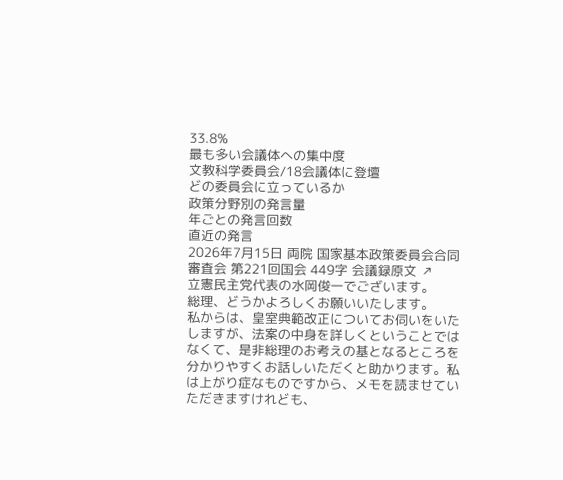33.8%
最も多い会議体への集中度
文教科学委員会/18会議体に登壇
どの委員会に立っているか
政策分野別の発言量
年ごとの発言回数
直近の発言
2026年7月15日 両院 国家基本政策委員会合同審査会 第221回国会 449字 会議録原文 ↗
立憲民主党代表の水岡俊一でございます。
総理、どうかよろしくお願いいたします。
私からは、皇室典範改正についてお伺いをいたしますが、法案の中身を詳しくということではなくて、是非総理のお考えの基となるところを分かりやすくお話しいただくと助かります。私は上がり症なものですから、メモを読ませていただきますけれども、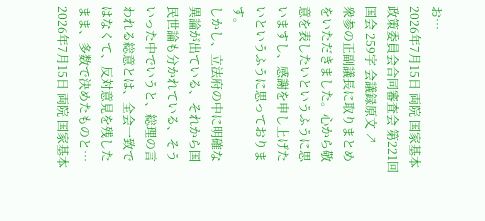お…
2026年7月15日 両院 国家基本政策委員会合同審査会 第221回国会 259字 会議録原文 ↗
衆参の正副議長に取りまとめをいただきました。心から敬意を表したいというふうに思いますし、感謝を申し上げたいというふうに思っております。
しかし、立法府の中に明確な異論が出ている、それから国民世論も分かれている、そういった中でいうと、総理の言われる総意とは、全会一致ではなくて、反対意見を残したまま、多数で決めたものと…
2026年7月15日 両院 国家基本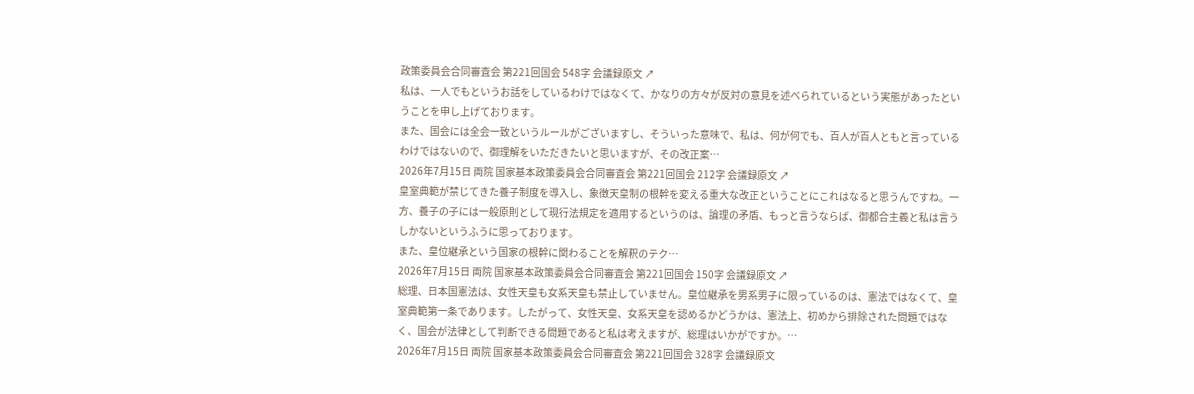政策委員会合同審査会 第221回国会 548字 会議録原文 ↗
私は、一人でもというお話をしているわけではなくて、かなりの方々が反対の意見を述べられているという実態があったということを申し上げております。
また、国会には全会一致というルールがございますし、そういった意味で、私は、何が何でも、百人が百人ともと言っているわけではないので、御理解をいただきたいと思いますが、その改正案…
2026年7月15日 両院 国家基本政策委員会合同審査会 第221回国会 212字 会議録原文 ↗
皇室典範が禁じてきた養子制度を導入し、象徴天皇制の根幹を変える重大な改正ということにこれはなると思うんですね。一方、養子の子には一般原則として現行法規定を適用するというのは、論理の矛盾、もっと言うならば、御都合主義と私は言うしかないというふうに思っております。
また、皇位継承という国家の根幹に関わることを解釈のテク…
2026年7月15日 両院 国家基本政策委員会合同審査会 第221回国会 150字 会議録原文 ↗
総理、日本国憲法は、女性天皇も女系天皇も禁止していません。皇位継承を男系男子に限っているのは、憲法ではなくて、皇室典範第一条であります。したがって、女性天皇、女系天皇を認めるかどうかは、憲法上、初めから排除された問題ではなく、国会が法律として判断できる問題であると私は考えますが、総理はいかがですか。…
2026年7月15日 両院 国家基本政策委員会合同審査会 第221回国会 328字 会議録原文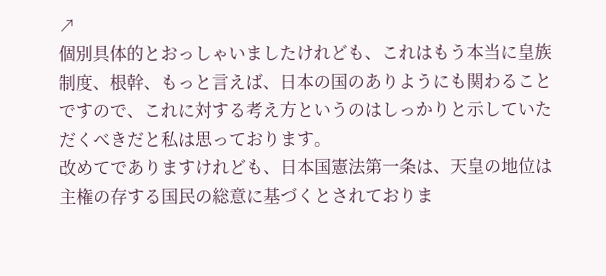↗
個別具体的とおっしゃいましたけれども、これはもう本当に皇族制度、根幹、もっと言えば、日本の国のありようにも関わることですので、これに対する考え方というのはしっかりと示していただくべきだと私は思っております。
改めてでありますけれども、日本国憲法第一条は、天皇の地位は主権の存する国民の総意に基づくとされておりま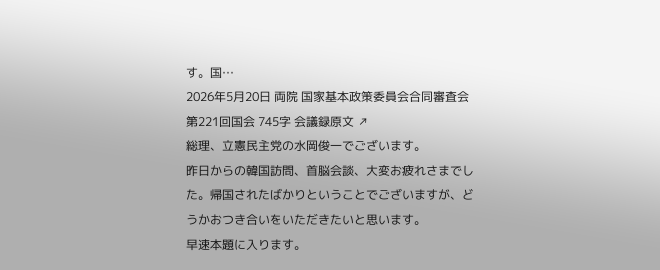す。国…
2026年5月20日 両院 国家基本政策委員会合同審査会 第221回国会 745字 会議録原文 ↗
総理、立憲民主党の水岡俊一でございます。
昨日からの韓国訪問、首脳会談、大変お疲れさまでした。帰国されたばかりということでございますが、どうかおつき合いをいただきたいと思います。
早速本題に入ります。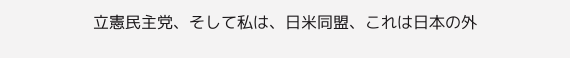立憲民主党、そして私は、日米同盟、これは日本の外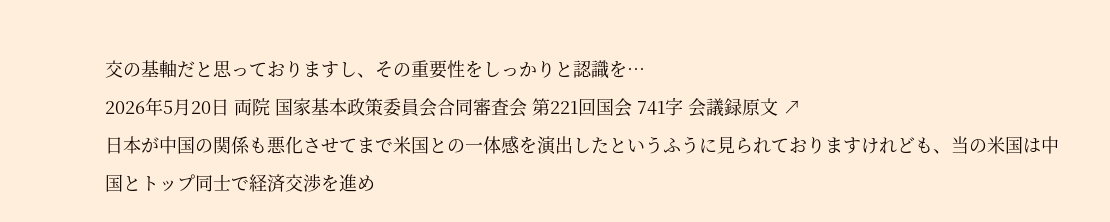交の基軸だと思っておりますし、その重要性をしっかりと認識を…
2026年5月20日 両院 国家基本政策委員会合同審査会 第221回国会 741字 会議録原文 ↗
日本が中国の関係も悪化させてまで米国との一体感を演出したというふうに見られておりますけれども、当の米国は中国とトップ同士で経済交渉を進め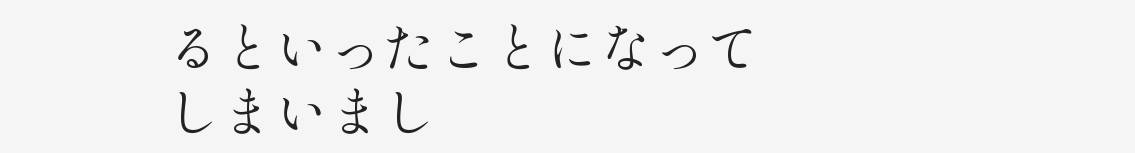るといったことになってしまいまし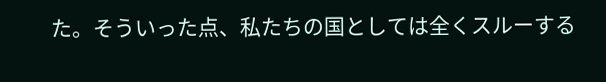た。そういった点、私たちの国としては全くスルーする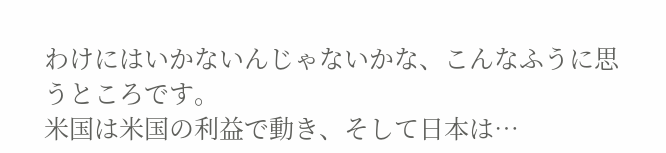わけにはいかないんじゃないかな、こんなふうに思うところです。
米国は米国の利益で動き、そして日本は…